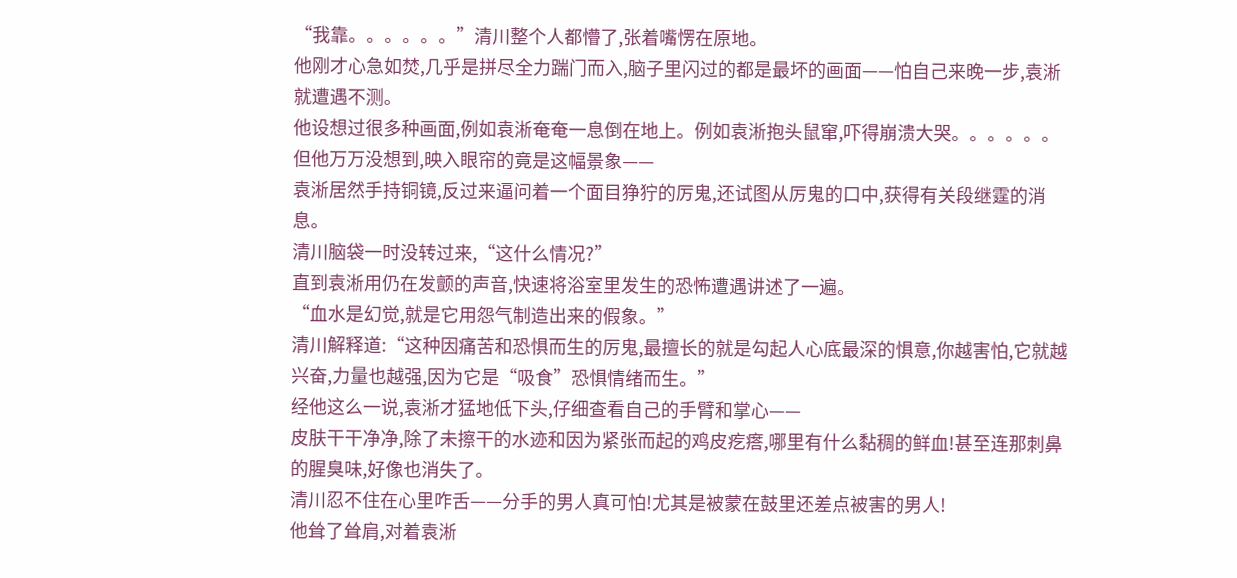“我靠。。。。。。”清川整个人都懵了,张着嘴愣在原地。
他刚才心急如焚,几乎是拼尽全力踹门而入,脑子里闪过的都是最坏的画面——怕自己来晚一步,袁淅就遭遇不测。
他设想过很多种画面,例如袁淅奄奄一息倒在地上。例如袁淅抱头鼠窜,吓得崩溃大哭。。。。。。但他万万没想到,映入眼帘的竟是这幅景象——
袁淅居然手持铜镜,反过来逼问着一个面目狰狞的厉鬼,还试图从厉鬼的口中,获得有关段继霆的消息。
清川脑袋一时没转过来,“这什么情况?”
直到袁淅用仍在发颤的声音,快速将浴室里发生的恐怖遭遇讲述了一遍。
“血水是幻觉,就是它用怨气制造出来的假象。”
清川解释道:“这种因痛苦和恐惧而生的厉鬼,最擅长的就是勾起人心底最深的惧意,你越害怕,它就越兴奋,力量也越强,因为它是“吸食”恐惧情绪而生。”
经他这么一说,袁淅才猛地低下头,仔细查看自己的手臂和掌心——
皮肤干干净净,除了未擦干的水迹和因为紧张而起的鸡皮疙瘩,哪里有什么黏稠的鲜血!甚至连那刺鼻的腥臭味,好像也消失了。
清川忍不住在心里咋舌——分手的男人真可怕!尤其是被蒙在鼓里还差点被害的男人!
他耸了耸肩,对着袁淅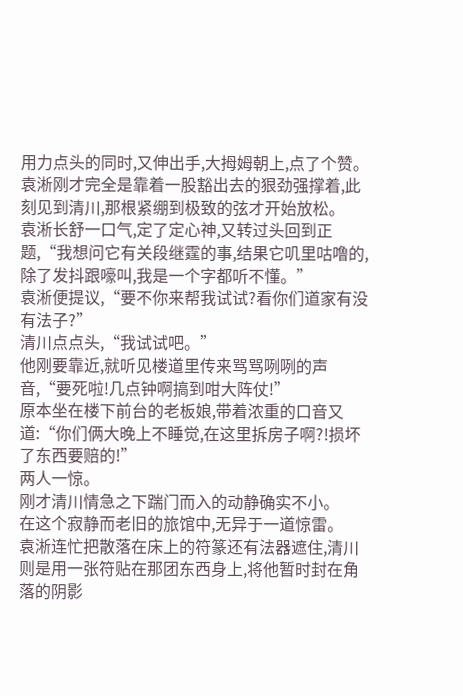用力点头的同时,又伸出手,大拇姆朝上,点了个赞。
袁淅刚才完全是靠着一股豁出去的狠劲强撑着,此刻见到清川,那根紧绷到极致的弦才开始放松。
袁淅长舒一口气,定了定心神,又转过头回到正题,“我想问它有关段继霆的事,结果它叽里咕噜的,除了发抖跟嚎叫,我是一个字都听不懂。”
袁淅便提议,“要不你来帮我试试?看你们道家有没有法子?”
清川点点头,“我试试吧。”
他刚要靠近,就听见楼道里传来骂骂咧咧的声音,“要死啦!几点钟啊搞到咁大阵仗!”
原本坐在楼下前台的老板娘,带着浓重的口音又道:“你们俩大晚上不睡觉,在这里拆房子啊?!损坏了东西要赔的!”
两人一惊。
刚才清川情急之下踹门而入的动静确实不小。
在这个寂静而老旧的旅馆中,无异于一道惊雷。
袁淅连忙把散落在床上的符篆还有法器遮住,清川则是用一张符贴在那团东西身上,将他暂时封在角落的阴影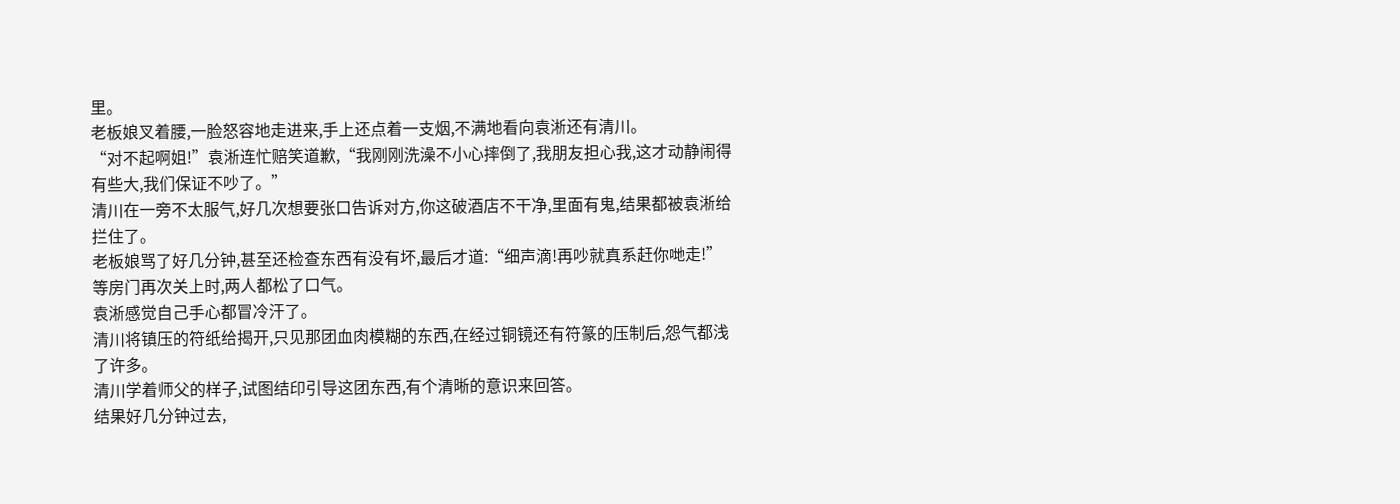里。
老板娘叉着腰,一脸怒容地走进来,手上还点着一支烟,不满地看向袁淅还有清川。
“对不起啊姐!”袁淅连忙赔笑道歉,“我刚刚洗澡不小心摔倒了,我朋友担心我,这才动静闹得有些大,我们保证不吵了。”
清川在一旁不太服气,好几次想要张口告诉对方,你这破酒店不干净,里面有鬼,结果都被袁淅给拦住了。
老板娘骂了好几分钟,甚至还检查东西有没有坏,最后才道:“细声滴!再吵就真系赶你哋走!”
等房门再次关上时,两人都松了口气。
袁淅感觉自己手心都冒冷汗了。
清川将镇压的符纸给揭开,只见那团血肉模糊的东西,在经过铜镜还有符篆的压制后,怨气都浅了许多。
清川学着师父的样子,试图结印引导这团东西,有个清晰的意识来回答。
结果好几分钟过去,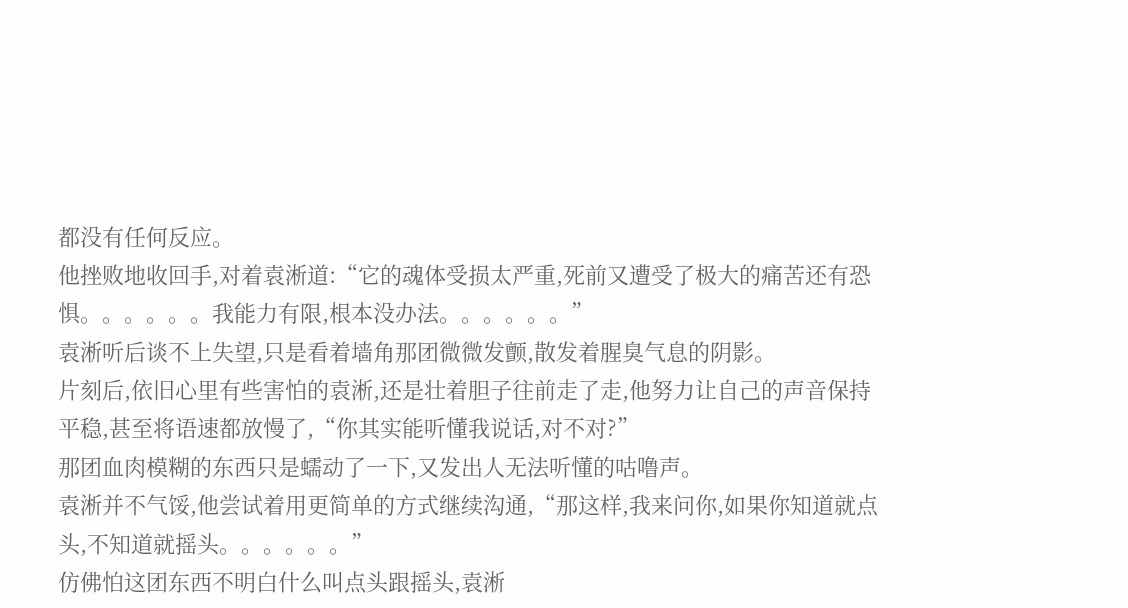都没有任何反应。
他挫败地收回手,对着袁淅道:“它的魂体受损太严重,死前又遭受了极大的痛苦还有恐惧。。。。。。我能力有限,根本没办法。。。。。。”
袁淅听后谈不上失望,只是看着墙角那团微微发颤,散发着腥臭气息的阴影。
片刻后,依旧心里有些害怕的袁淅,还是壮着胆子往前走了走,他努力让自己的声音保持平稳,甚至将语速都放慢了,“你其实能听懂我说话,对不对?”
那团血肉模糊的东西只是蠕动了一下,又发出人无法听懂的咕噜声。
袁淅并不气馁,他尝试着用更简单的方式继续沟通,“那这样,我来问你,如果你知道就点头,不知道就摇头。。。。。。”
仿佛怕这团东西不明白什么叫点头跟摇头,袁淅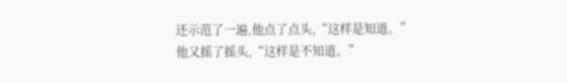还示范了一遍,他点了点头,“这样是知道。”
他又摇了摇头,“这样是不知道。”